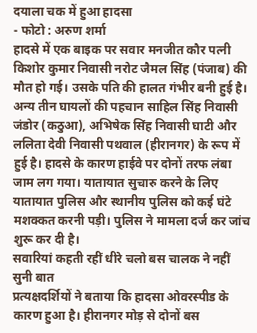दयाला चक में हुआ हादसा
- फोटो : अरुण शर्मा
हादसे में एक बाइक पर सवार मनजीत कौर पत्नी किशोर कुमार निवासी नरोट जैमल सिंह (पंजाब) की मौत हो गई। उसके पति की हालत गंभीर बनी हुई है। अन्य तीन घायलों की पहचान साहिल सिंह निवासी जंडोर (कठुआ), अभिषेक सिंह निवासी घाटी और ललिता देवी निवासी पथवाल (हीरानगर) के रूप में हुई है। हादसे के कारण हाईवे पर दोनों तरफ लंबा जाम लग गया। यातायात सुचारु करने के लिए यातायात पुलिस और स्थानीय पुलिस को कई घंटे मशक्कत करनी पड़ी। पुलिस ने मामला दर्ज कर जांच शुरू कर दी है।
सवारियां कहती रहीं धीरे चलो बस चालक ने नहीं सुनी बात
प्रत्यक्षदर्शियों ने बताया कि हादसा ओवरस्पीड के कारण हुआ है। हीरानगर मोड़ से दोनों बस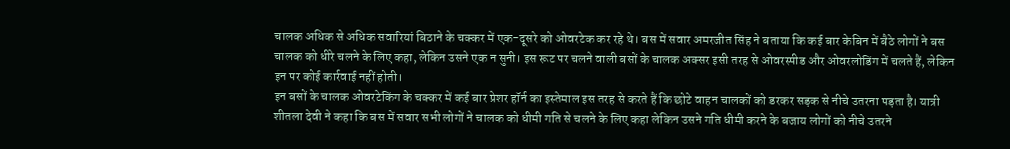चालक अधिक से अधिक सवारियां बिठाने के चक्कर में एक-दूसरे को ओवरटेक कर रहे थे। बस में सवार अमरजीत सिंह ने बताया कि कई बार केबिन में बैठे लोगों ने बस चालक को धीरे चलने के लिए कहा, लेकिन उसने एक न सुनी। इस रूट पर चलने वाली बसों के चालक अक्सर इसी तरह से ओवरस्पीड और ओवरलोडिंग में चलते हैं, लेकिन इन पर कोई कार्रवाई नहीं होती।
इन बसों के चालक ओवरटेकिंग के चक्कर में कई बार प्रेशर हॉर्न का इस्तेमाल इस तरह से करते हैं कि छोटे वाहन चालकों को डरकर सड़क से नीचे उतरना पड़ता है। यात्री शीतला देवी ने कहा कि बस में सवार सभी लोगों ने चालक को धीमी गति से चलने के लिए कहा लेकिन उसने गति धीमी करने के बजाय लोगों को नीचे उतरने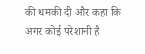की धमकी दी और कहा कि अगर कोई परेशानी है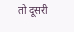तो दूसरी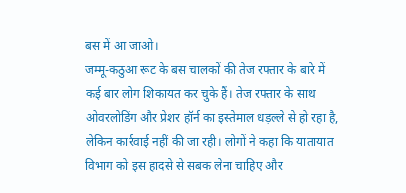बस में आ जाओ।
जम्मू-कठुआ रूट के बस चालकों की तेज रफ्तार के बारे में कई बार लोग शिकायत कर चुके हैं। तेज रफ्तार के साथ ओवरलोडिंग और प्रेशर हॉर्न का इस्तेमाल धड़ल्ले से हो रहा है, लेकिन कार्रवाई नहीं की जा रही। लोगों ने कहा कि यातायात विभाग को इस हादसे से सबक लेना चाहिए और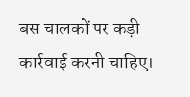बस चालकों पर कड़ी कार्रवाई करनी चाहिए।